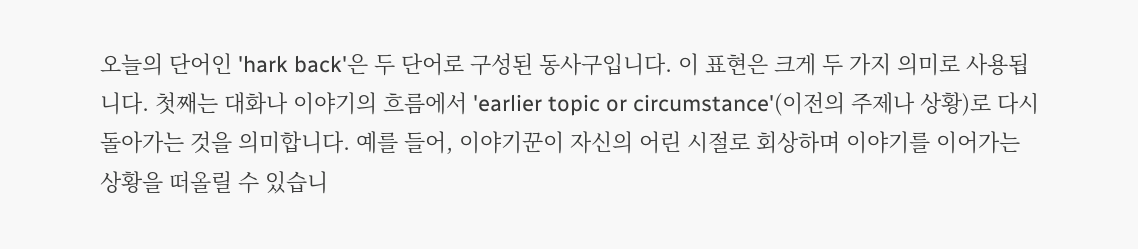오늘의 단어인 'hark back'은 두 단어로 구성된 동사구입니다. 이 표현은 크게 두 가지 의미로 사용됩니다. 첫째는 대화나 이야기의 흐름에서 'earlier topic or circumstance'(이전의 주제나 상황)로 다시 돌아가는 것을 의미합니다. 예를 들어, 이야기꾼이 자신의 어린 시절로 회상하며 이야기를 이어가는 상황을 떠올릴 수 있습니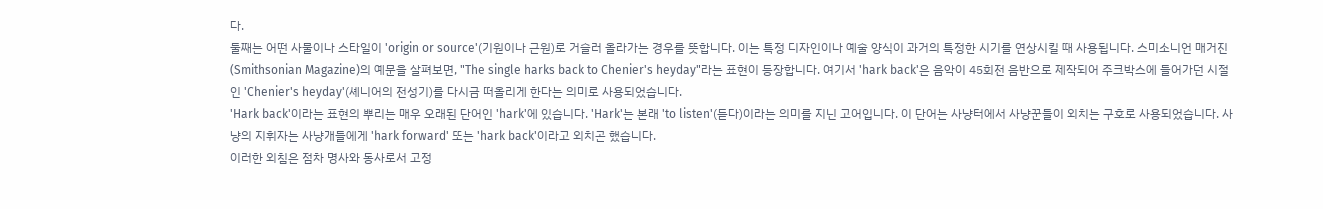다.
둘째는 어떤 사물이나 스타일이 'origin or source'(기원이나 근원)로 거슬러 올라가는 경우를 뜻합니다. 이는 특정 디자인이나 예술 양식이 과거의 특정한 시기를 연상시킬 때 사용됩니다. 스미소니언 매거진(Smithsonian Magazine)의 예문을 살펴보면, "The single harks back to Chenier's heyday"라는 표현이 등장합니다. 여기서 'hark back'은 음악이 45회전 음반으로 제작되어 주크박스에 들어가던 시절인 'Chenier's heyday'(셰니어의 전성기)를 다시금 떠올리게 한다는 의미로 사용되었습니다.
'Hark back'이라는 표현의 뿌리는 매우 오래된 단어인 'hark'에 있습니다. 'Hark'는 본래 'to listen'(듣다)이라는 의미를 지닌 고어입니다. 이 단어는 사냥터에서 사냥꾼들이 외치는 구호로 사용되었습니다. 사냥의 지휘자는 사냥개들에게 'hark forward' 또는 'hark back'이라고 외치곤 했습니다.
이러한 외침은 점차 명사와 동사로서 고정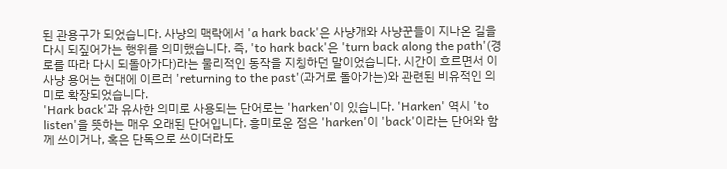된 관용구가 되었습니다. 사냥의 맥락에서 'a hark back'은 사냥개와 사냥꾼들이 지나온 길을 다시 되짚어가는 행위를 의미했습니다. 즉, 'to hark back'은 'turn back along the path'(경로를 따라 다시 되돌아가다)라는 물리적인 동작을 지칭하던 말이었습니다. 시간이 흐르면서 이 사냥 용어는 현대에 이르러 'returning to the past'(과거로 돌아가는)와 관련된 비유적인 의미로 확장되었습니다.
'Hark back'과 유사한 의미로 사용되는 단어로는 'harken'이 있습니다. 'Harken' 역시 'to listen'을 뜻하는 매우 오래된 단어입니다. 흥미로운 점은 'harken'이 'back'이라는 단어와 함께 쓰이거나, 혹은 단독으로 쓰이더라도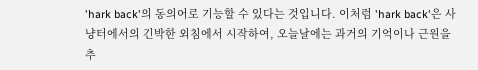'hark back'의 동의어로 기능할 수 있다는 것입니다. 이처럼 'hark back'은 사냥터에서의 긴박한 외침에서 시작하여, 오늘날에는 과거의 기억이나 근원을 추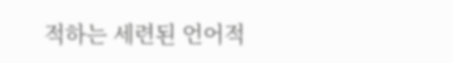적하는 세련된 언어적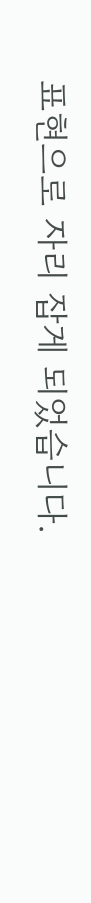표현으로 자리 잡게 되었습니다.